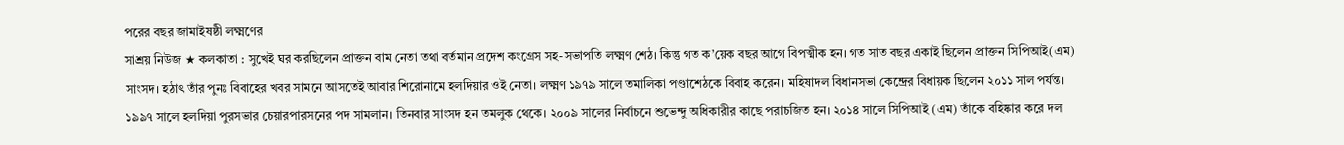পরের বছর জামাইষষ্ঠী লক্ষ্মণের
সাশ্রয় নিউজ ★ কলকাতা : সুখেই ঘর করছিলেন প্রাক্তন বাম নেতা তথা বর্তমান প্রদেশ কংগ্রেস সহ-সভাপতি লক্ষ্মণ শেঠ। কিন্তু গত ক’য়েক বছর আগে বিপত্মীক হন। গত সাত বছর একাই ছিলেন প্রাক্তন সিপিআই(এম) সাংসদ। হঠাৎ তাঁর পুনঃ বিবাহের খবর সামনে আসতেই আবার শিরোনামে হলদিয়ার ওই নেতা। লক্ষ্মণ ১৯৭৯ সালে তমালিকা পণ্ডাশেঠকে বিবাহ করেন। মহিষাদল বিধানসভা কেন্দ্রের বিধায়ক ছিলেন ২০১১ সাল পর্যন্ত। ১৯৯৭ সালে হলদিয়া পুরসভার চেয়ারপারসনের পদ সামলান। তিনবার সাংসদ হন তমলুক থেকে। ২০০৯ সালের নির্বাচনে শুভেন্দু অধিকারীর কাছে পরাচজিত হন। ২০১৪ সালে সিপিআই (এম) তাঁকে বহিষ্কার করে দল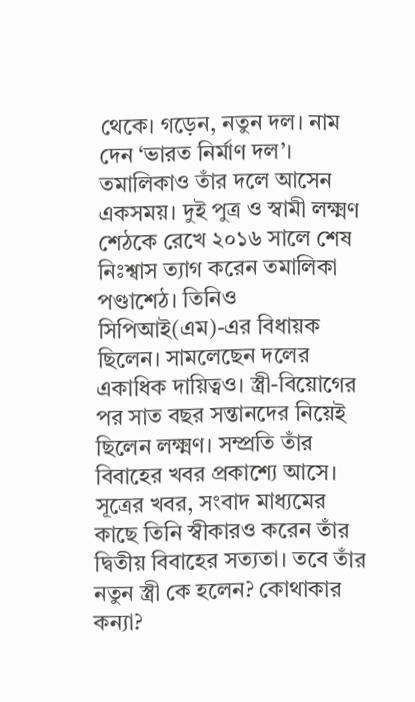থেকে। গড়েন, নতুন দল। নাম দেন ‘ভারত নির্মাণ দল’। তমালিকাও তাঁর দলে আসেন একসময়। দুই পুত্র ও স্বামী লক্ষ্মণ শেঠকে রেখে ২০১৬ সালে শেষ নিঃশ্বাস ত্যাগ করেন তমালিকা পণ্ডাশেঠ। তিনিও সিপিআই(এম)-এর বিধায়ক ছিলেন। সামলেছেন দলের একাধিক দায়িত্বও। স্ত্রী-বিয়োগের পর সাত বছর সন্তানদের নিয়েই ছিলেন লক্ষ্মণ। সম্প্রতি তাঁর বিবাহের খবর প্রকাশ্যে আসে। সূত্রের খবর, সংবাদ মাধ্যমের কাছে তিনি স্বীকারও করেন তাঁর দ্বিতীয় বিবাহের সত্যতা। তবে তাঁর নতুন স্ত্রী কে হলেন? কোথাকার কন্যা?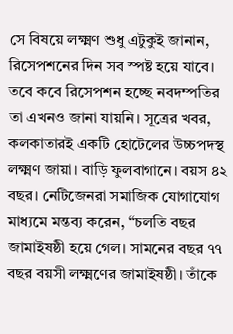সে বিষয়ে লক্ষ্মণ শুধু এটুকুই জানান, রিসেপশনের দিন সব স্পষ্ট হয়ে যাবে। তবে কবে রিসেপশন হচ্ছে নবদম্পতির তা এখনও জানা যায়নি। সূত্রের খবর, কলকাতারই একটি হোটেলের উচ্চপদস্থ লক্ষ্মণ জায়া। বাড়ি ফুলবাগানে। বয়স ৪২ বছর। নেটিজেনরা সমাজিক যোগাযোগ মাধ্যমে মন্তব্য করেন, “চলতি বছর জামাইষষ্ঠী হয়ে গেল। সামনের বছর ৭৭ বছর বয়সী লক্ষ্মণের জামাইষষ্ঠী। তাঁকে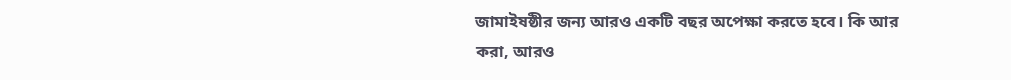জামাইষষ্ঠীর জন্য আরও একটি বছর অপেক্ষা করতে হবে। কি আর করা, আরও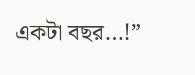একটা বছর…!”